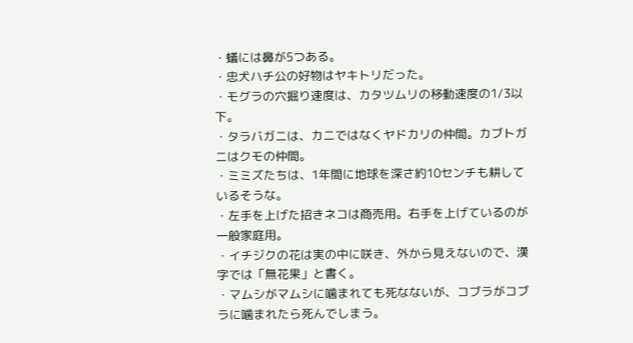・蟻には鼻が5つある。
・忠犬ハチ公の好物はヤキトリだった。
・モグラの穴掘り速度は、カタツムリの移動速度の1/3以下。
・タラバガニは、カニではなくヤドカリの仲間。カブトガニはクモの仲間。
・ミミズたちは、1年間に地球を深さ約10センチも耕しているそうな。
・左手を上げた招きネコは商売用。右手を上げているのが一般家庭用。
・イチジクの花は実の中に咲き、外から見えないので、漢字では「無花果」と書く。
・マムシがマムシに噛まれても死なないが、コブラがコブラに噛まれたら死んでしまう。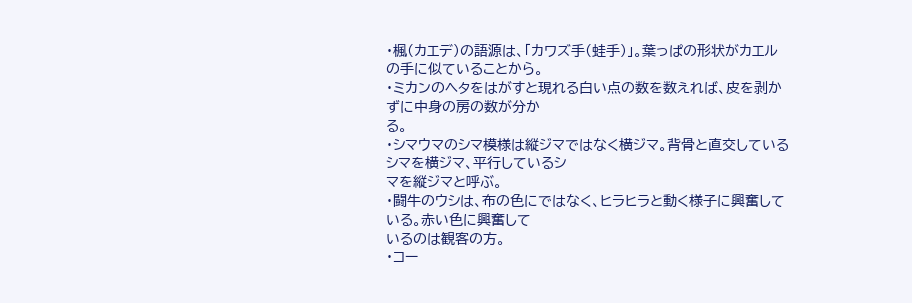・楓(カエデ)の語源は、「カワズ手(蛙手)」。葉っぱの形状がカエルの手に似ていることから。
・ミカンのヘタをはがすと現れる白い点の数を数えれば、皮を剥かずに中身の房の数が分か
る。
・シマウマのシマ模様は縦ジマではなく横ジマ。背骨と直交しているシマを横ジマ、平行しているシ
マを縦ジマと呼ぶ。
・闘牛のウシは、布の色にではなく、ヒラヒラと動く様子に興奮している。赤い色に興奮して
いるのは観客の方。
・コー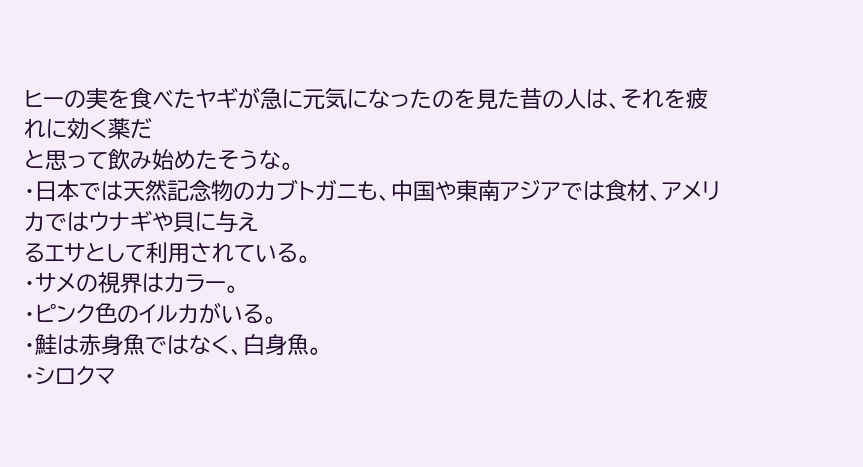ヒーの実を食べたヤギが急に元気になったのを見た昔の人は、それを疲れに効く薬だ
と思って飲み始めたそうな。
・日本では天然記念物のカブトガニも、中国や東南アジアでは食材、アメリカではウナギや貝に与え
るエサとして利用されている。
・サメの視界はカラー。
・ピンク色のイルカがいる。
・鮭は赤身魚ではなく、白身魚。
・シロクマ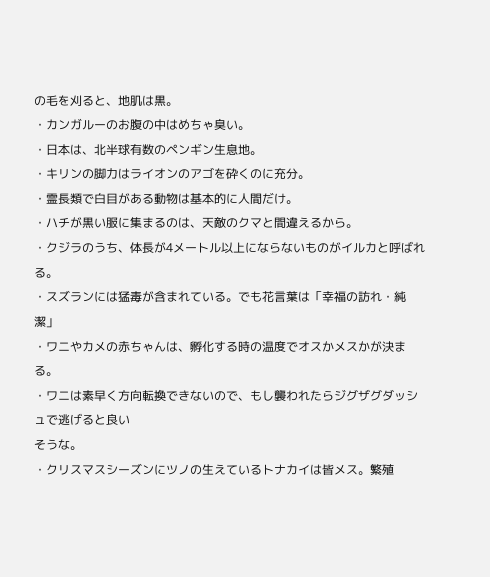の毛を刈ると、地肌は黒。
・カンガルーのお腹の中はめちゃ臭い。
・日本は、北半球有数のペンギン生息地。
・キリンの脚力はライオンのアゴを砕くのに充分。
・霊長類で白目がある動物は基本的に人間だけ。
・ハチが黒い服に集まるのは、天敵のクマと間違えるから。
・クジラのうち、体長が4メートル以上にならないものがイルカと呼ばれる。
・スズランには猛毒が含まれている。でも花言葉は「幸福の訪れ・純潔」
・ワニやカメの赤ちゃんは、孵化する時の温度でオスかメスかが決まる。
・ワニは素早く方向転換できないので、もし襲われたらジグザグダッシュで逃げると良い
そうな。
・クリスマスシーズンにツノの生えているトナカイは皆メス。繁殖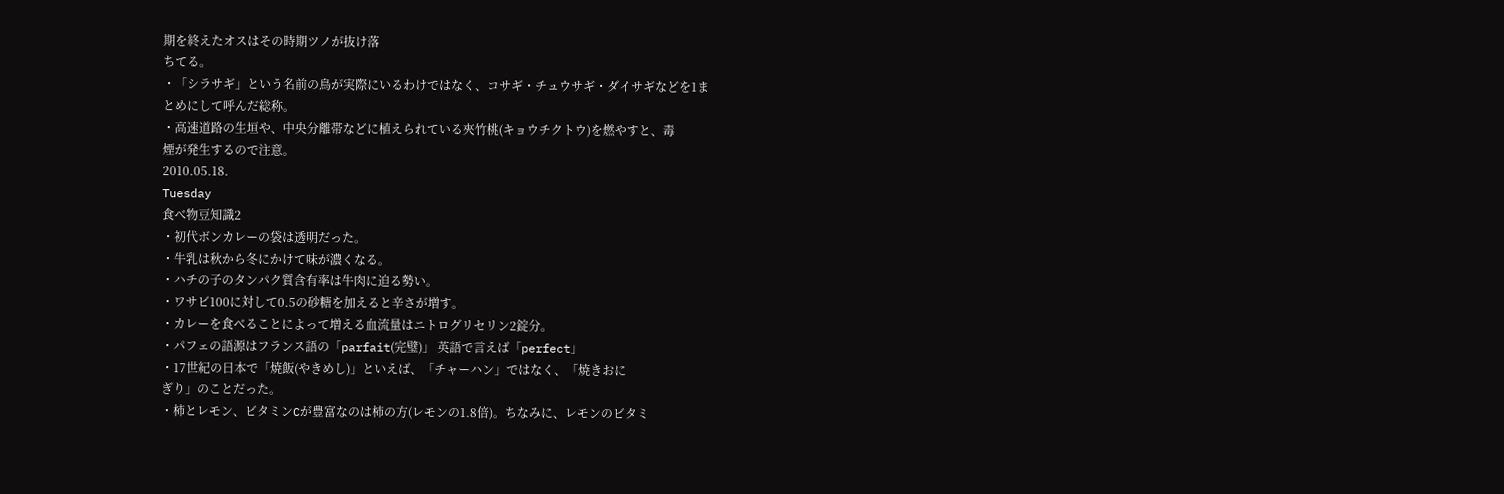期を終えたオスはその時期ツノが抜け落
ちてる。
・「シラサギ」という名前の鳥が実際にいるわけではなく、コサギ・チュウサギ・ダイサギなどを1ま
とめにして呼んだ総称。
・高速道路の生垣や、中央分離帯などに植えられている夾竹桃(キョウチクトウ)を燃やすと、毒
煙が発生するので注意。
2010.05.18.
Tuesday
食べ物豆知識2
・初代ボンカレーの袋は透明だった。
・牛乳は秋から冬にかけて味が濃くなる。
・ハチの子のタンパク質含有率は牛肉に迫る勢い。
・ワサビ100に対して0.5の砂糖を加えると辛さが増す。
・カレーを食べることによって増える血流量はニトログリセリン2錠分。
・パフェの語源はフランス語の「parfait(完璧)」 英語で言えば「perfect」
・17世紀の日本で「焼飯(やきめし)」といえば、「チャーハン」ではなく、「焼きおに
ぎり」のことだった。
・柿とレモン、ビタミンCが豊富なのは柿の方(レモンの1.8倍)。ちなみに、レモンのビタミ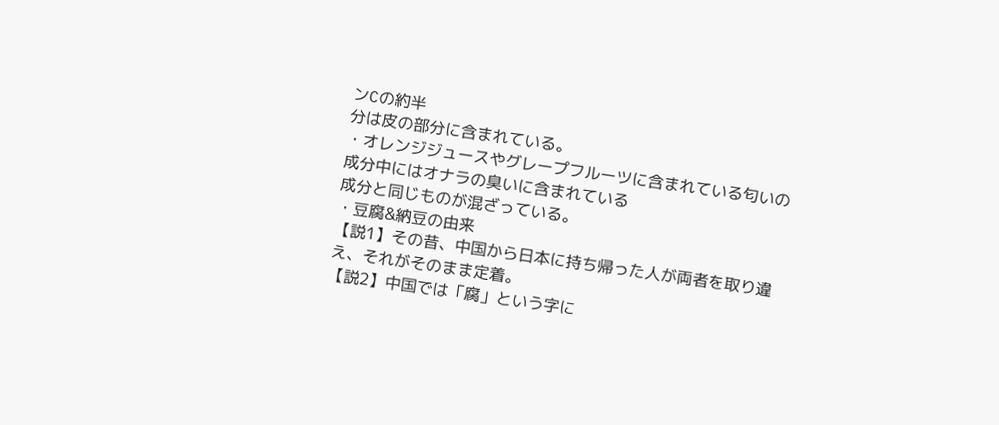ンCの約半
分は皮の部分に含まれている。
・オレンジジュースやグレープフルーツに含まれている匂いの成分中にはオナラの臭いに含まれている
成分と同じものが混ざっている。
・豆腐&納豆の由来
【説1】その昔、中国から日本に持ち帰った人が両者を取り違え、それがそのまま定着。
【説2】中国では「腐」という字に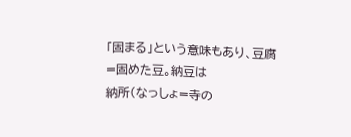「固まる」という意味もあり、豆腐=固めた豆。納豆は
納所(なっしょ=寺の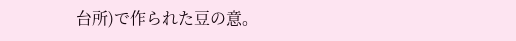台所)で作られた豆の意。